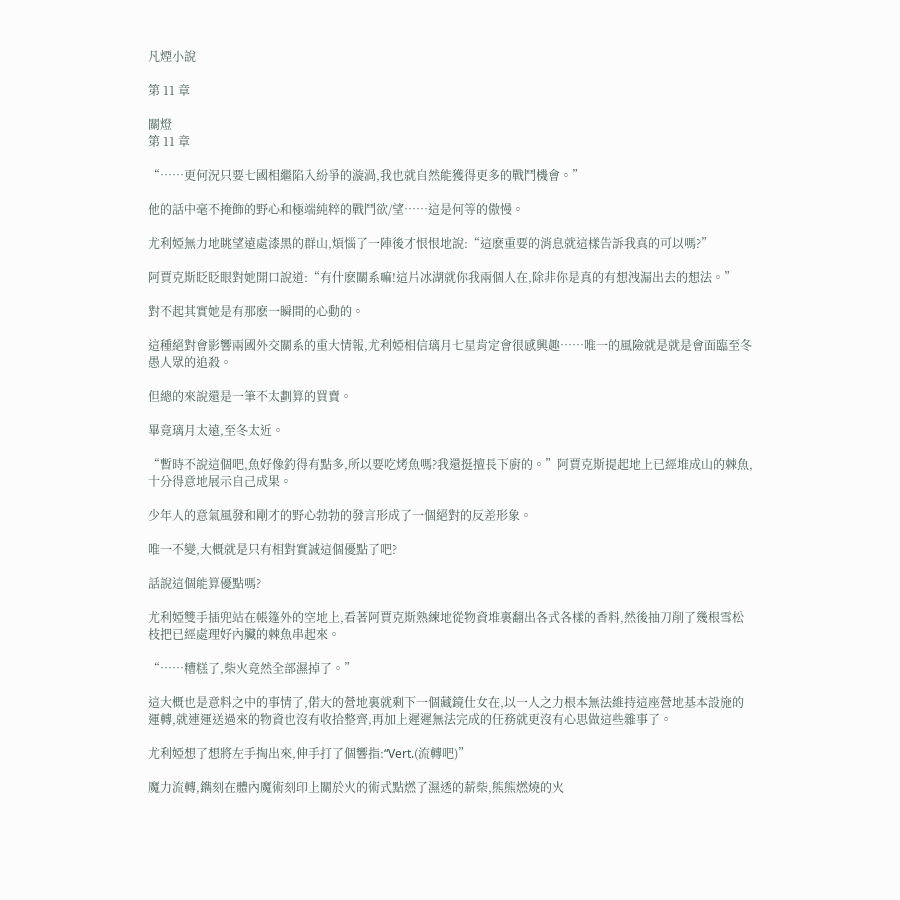凡煙小說

第 11 章

關燈
第 11 章

“……更何況只要七國相繼陷入紛爭的漩渦,我也就自然能獲得更多的戰鬥機會。”

他的話中毫不掩飾的野心和極端純粹的戰鬥欲/望……這是何等的傲慢。

尤利婭無力地眺望遠處漆黑的群山,煩惱了一陣後才恨恨地說:“這麽重要的消息就這樣告訴我真的可以嗎?”

阿賈克斯眨眨眼對她開口說道:“有什麽關系嘛!這片冰湖就你我兩個人在,除非你是真的有想洩漏出去的想法。”

對不起其實她是有那麽一瞬間的心動的。

這種絕對會影響兩國外交關系的重大情報,尤利婭相信璃月七星肯定會很感興趣……唯一的風險就是就是會面臨至冬愚人眾的追殺。

但總的來說還是一筆不太劃算的買賣。

畢竟璃月太遠,至冬太近。

“暫時不說這個吧,魚好像釣得有點多,所以要吃烤魚嗎?我還挺擅長下廚的。”阿賈克斯提起地上已經堆成山的棘魚,十分得意地展示自己成果。

少年人的意氣風發和剛才的野心勃勃的發言形成了一個絕對的反差形象。

唯一不變,大概就是只有相對實誠這個優點了吧?

話說這個能算優點嗎?

尤利婭雙手插兜站在帳篷外的空地上,看著阿賈克斯熟練地從物資堆裏翻出各式各樣的香料,然後抽刀削了幾根雪松枝把已經處理好內臟的棘魚串起來。

“……糟糕了,柴火竟然全部濕掉了。”

這大概也是意料之中的事情了,偌大的營地裏就剩下一個藏鏡仕女在,以一人之力根本無法維持這座營地基本設施的運轉,就連運送過來的物資也沒有收拾整齊,再加上遲遲無法完成的任務就更沒有心思做這些雜事了。

尤利婭想了想將左手掏出來,伸手打了個響指:“Vert.(流轉吧)”

魔力流轉,鐫刻在體內魔術刻印上關於火的術式點燃了濕透的薪柴,熊熊燃燒的火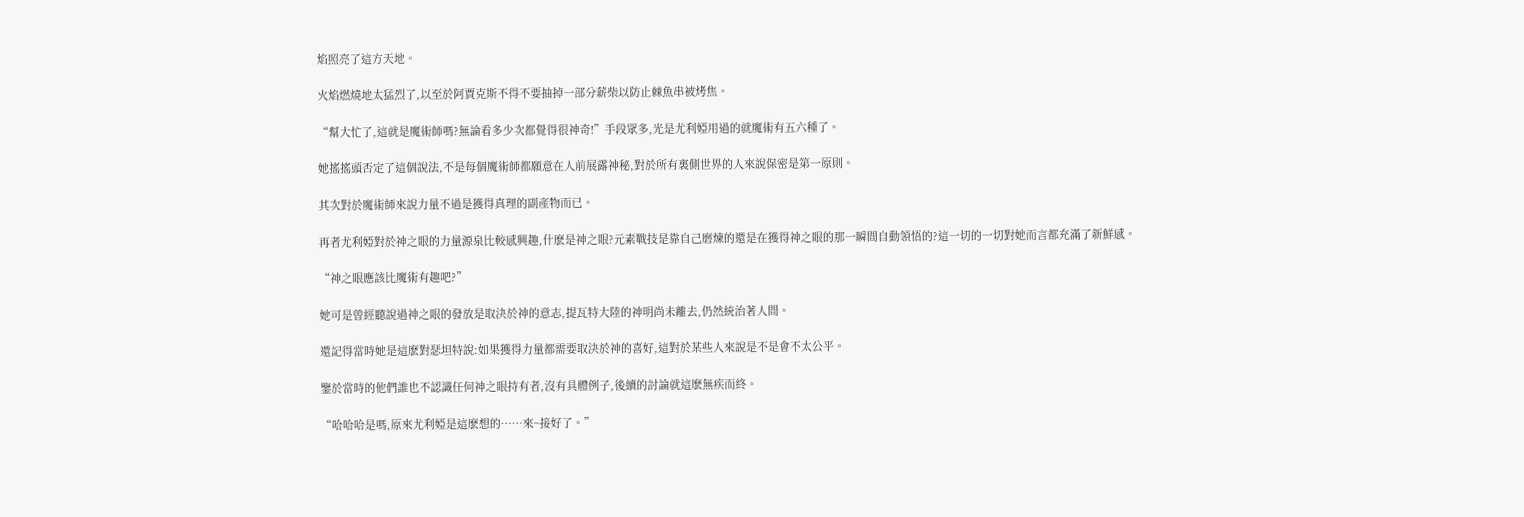焰照亮了這方天地。

火焰燃燒地太猛烈了,以至於阿賈克斯不得不要抽掉一部分薪柴以防止棘魚串被烤焦。

“幫大忙了,這就是魔術師嗎?無論看多少次都覺得很神奇!”手段眾多,光是尤利婭用過的就魔術有五六種了。

她搖搖頭否定了這個說法,不是每個魔術師都願意在人前展露神秘,對於所有裏側世界的人來說保密是第一原則。

其次對於魔術師來說力量不過是獲得真理的副產物而已。

再者尤利婭對於神之眼的力量源泉比較感興趣,什麽是神之眼?元素戰技是靠自己磨煉的還是在獲得神之眼的那一瞬間自動領悟的?這一切的一切對她而言都充滿了新鮮感。

“神之眼應該比魔術有趣吧?”

她可是曾經聽說過神之眼的發放是取決於神的意志,提瓦特大陸的神明尚未離去,仍然統治著人間。

還記得當時她是這麽對瑟坦特說:如果獲得力量都需要取決於神的喜好,這對於某些人來說是不是會不太公平。

鑒於當時的他們誰也不認識任何神之眼持有者,沒有具體例子,後續的討論就這麽無疾而終。

“哈哈哈是嗎,原來尤利婭是這麽想的……來~接好了。”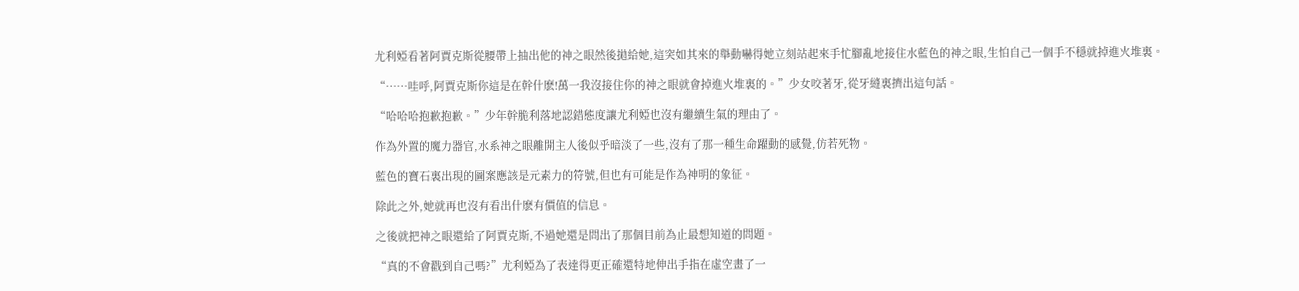尤利婭看著阿賈克斯從腰帶上抽出他的神之眼然後拋給她,這突如其來的舉動嚇得她立刻站起來手忙腳亂地接住水藍色的神之眼,生怕自己一個手不穩就掉進火堆裏。

“……哇呼,阿賈克斯你這是在幹什麽!萬一我沒接住你的神之眼就會掉進火堆裏的。”少女咬著牙,從牙縫裏擠出這句話。

“哈哈哈抱歉抱歉。”少年幹脆利落地認錯態度讓尤利婭也沒有繼續生氣的理由了。

作為外置的魔力器官,水系神之眼離開主人後似乎暗淡了一些,沒有了那一種生命躍動的感覺,仿若死物。

藍色的寶石裏出現的圖案應該是元素力的符號,但也有可能是作為神明的象征。

除此之外,她就再也沒有看出什麽有價值的信息。

之後就把神之眼還給了阿賈克斯,不過她還是問出了那個目前為止最想知道的問題。

“真的不會戳到自己嗎?”尤利婭為了表達得更正確還特地伸出手指在虛空畫了一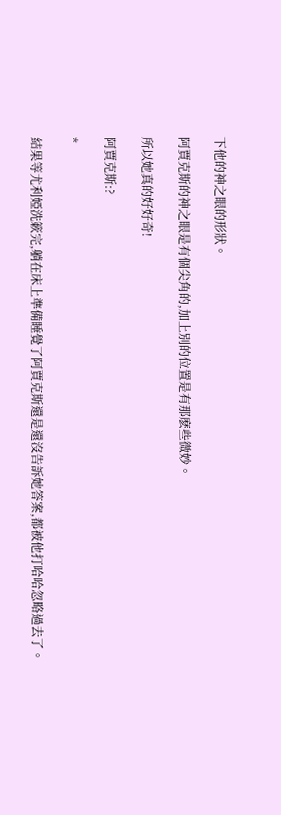下他的神之眼的形狀。

阿賈克斯的神之眼是有個尖角的,加上別的位置是有那麽些微妙。

所以她真的好好奇!

阿賈克斯:?

*

結果等尤利婭洗簌完,躺在床上準備睡覺了阿賈克斯還是還沒告訴她答案,都被他打哈哈忽略過去了。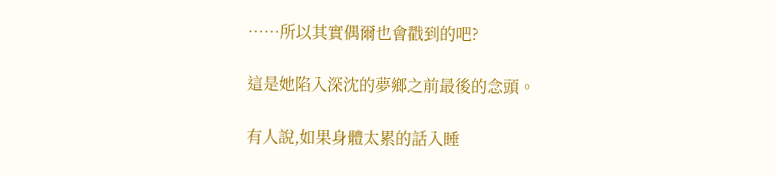……所以其實偶爾也會戳到的吧?

這是她陷入深沈的夢鄉之前最後的念頭。

有人說,如果身體太累的話入睡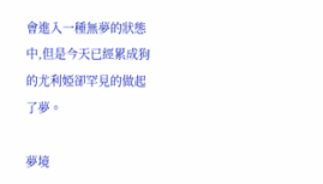會進入一種無夢的狀態中,但是今天已經累成狗的尤利婭卻罕見的做起了夢。

夢境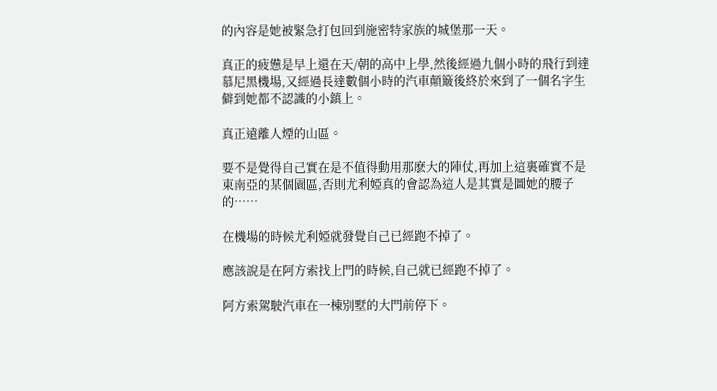的內容是她被緊急打包回到施密特家族的城堡那一天。

真正的疲憊是早上還在天/朝的高中上學,然後經過九個小時的飛行到達慕尼黑機場,又經過長達數個小時的汽車顛簸後終於來到了一個名字生僻到她都不認識的小鎮上。

真正遠離人煙的山區。

要不是覺得自己實在是不值得動用那麽大的陣仗,再加上這裏確實不是東南亞的某個園區,否則尤利婭真的會認為這人是其實是圖她的腰子的……

在機場的時候尤利婭就發覺自己已經跑不掉了。

應該說是在阿方索找上門的時候,自己就已經跑不掉了。

阿方索駕駛汽車在一棟別墅的大門前停下。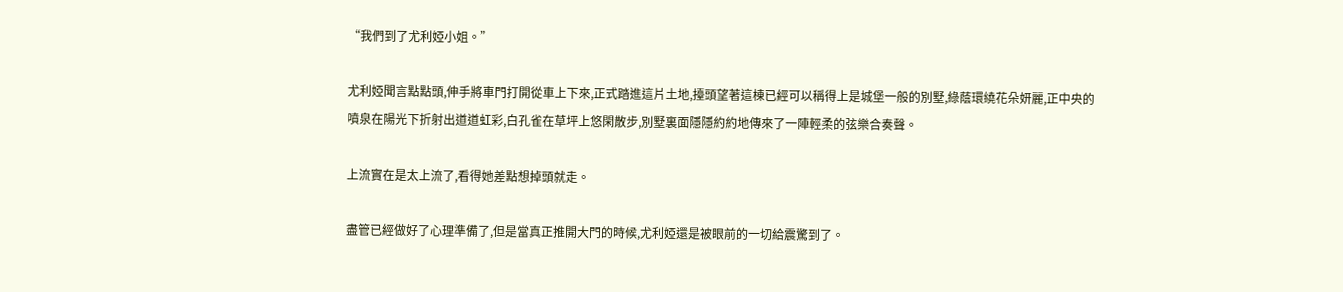“我們到了尤利婭小姐。”

尤利婭聞言點點頭,伸手將車門打開從車上下來,正式踏進這片土地,擡頭望著這棟已經可以稱得上是城堡一般的別墅,綠蔭環繞花朵妍麗,正中央的噴泉在陽光下折射出道道虹彩,白孔雀在草坪上悠閑散步,別墅裏面隱隱約約地傳來了一陣輕柔的弦樂合奏聲。

上流實在是太上流了,看得她差點想掉頭就走。

盡管已經做好了心理準備了,但是當真正推開大門的時候,尤利婭還是被眼前的一切給震驚到了。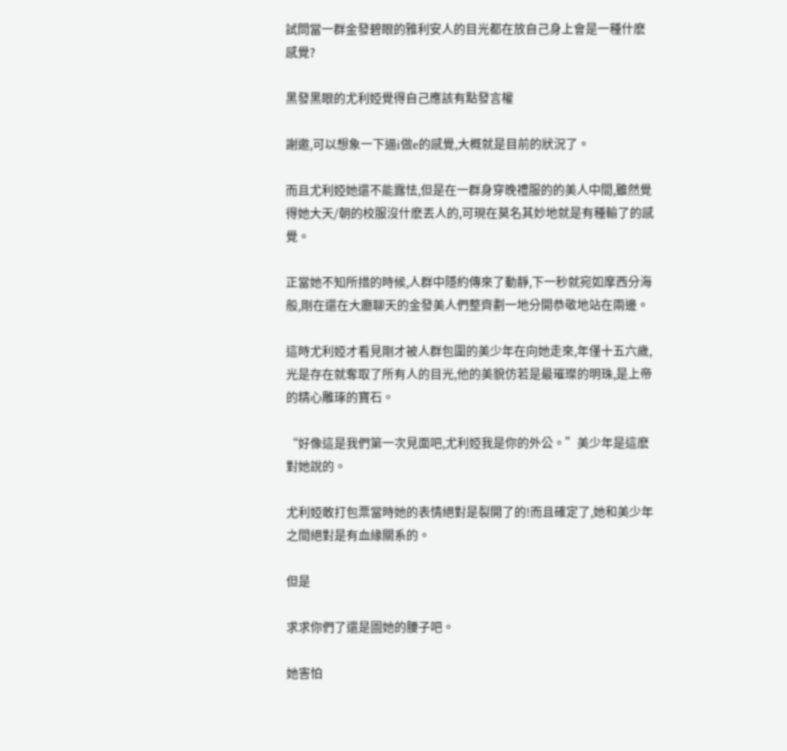試問當一群金發碧眼的雅利安人的目光都在放自己身上會是一種什麽感覺?

黑發黑眼的尤利婭覺得自己應該有點發言權

謝邀,可以想象一下逼i做e的感覺,大概就是目前的狀況了。

而且尤利婭她還不能露怯,但是在一群身穿晚禮服的的美人中間,雖然覺得她大天/朝的校服沒什麽丟人的,可現在莫名其妙地就是有種輸了的感覺。

正當她不知所措的時候,人群中隱約傳來了動靜,下一秒就宛如摩西分海般,剛在還在大廳聊天的金發美人們整齊劃一地分開恭敬地站在兩邊。

這時尤利婭才看見剛才被人群包圍的美少年在向她走來,年僅十五六歲,光是存在就奪取了所有人的目光,他的美貌仿若是最璀璨的明珠,是上帝的精心雕琢的寶石。

“好像這是我們第一次見面吧,尤利婭我是你的外公。”美少年是這麽對她說的。

尤利婭敢打包票當時她的表情絕對是裂開了的!而且確定了,她和美少年之間絕對是有血緣關系的。

但是

求求你們了還是圖她的腰子吧。

她害怕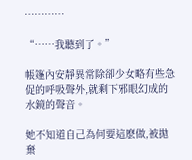…………

“……我聽到了。”

帳篷內安靜異常除卻少女略有些急促的呼吸聲外,就剩下邪眼幻成的水鏡的聲音。

她不知道自己為何要這麽做,被拋棄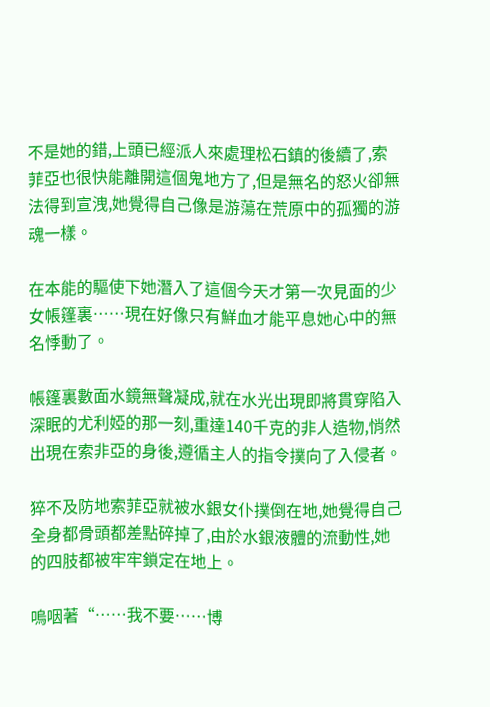不是她的錯,上頭已經派人來處理松石鎮的後續了,索菲亞也很快能離開這個鬼地方了,但是無名的怒火卻無法得到宣洩,她覺得自己像是游蕩在荒原中的孤獨的游魂一樣。

在本能的驅使下她潛入了這個今天才第一次見面的少女帳篷裏……現在好像只有鮮血才能平息她心中的無名悸動了。

帳篷裏數面水鏡無聲凝成,就在水光出現即將貫穿陷入深眠的尤利婭的那一刻,重達140千克的非人造物,悄然出現在索非亞的身後,遵循主人的指令撲向了入侵者。

猝不及防地索菲亞就被水銀女仆撲倒在地,她覺得自己全身都骨頭都差點碎掉了,由於水銀液體的流動性,她的四肢都被牢牢鎖定在地上。

嗚咽著“……我不要……博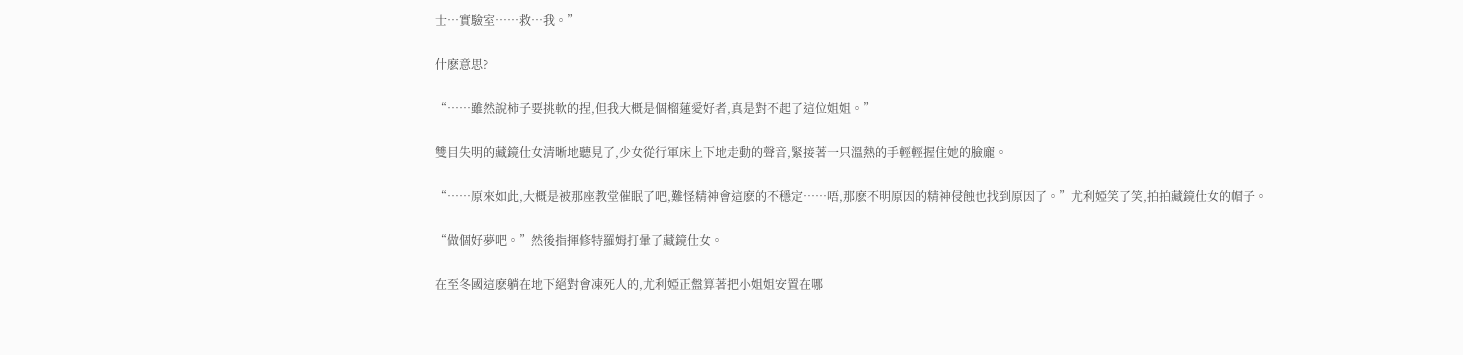士…實驗室……救…我。”

什麽意思?

“……雖然說柿子要挑軟的捏,但我大概是個榴蓮愛好者,真是對不起了這位姐姐。”

雙目失明的藏鏡仕女清晰地聽見了,少女從行軍床上下地走動的聲音,緊接著一只溫熱的手輕輕握住她的臉龐。

“……原來如此,大概是被那座教堂催眠了吧,難怪精神會這麽的不穩定……唔,那麽不明原因的精神侵蝕也找到原因了。”尤利婭笑了笑,拍拍藏鏡仕女的帽子。

“做個好夢吧。”然後指揮修特羅姆打暈了藏鏡仕女。

在至冬國這麽躺在地下絕對會凍死人的,尤利婭正盤算著把小姐姐安置在哪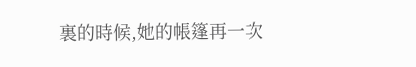裏的時候,她的帳篷再一次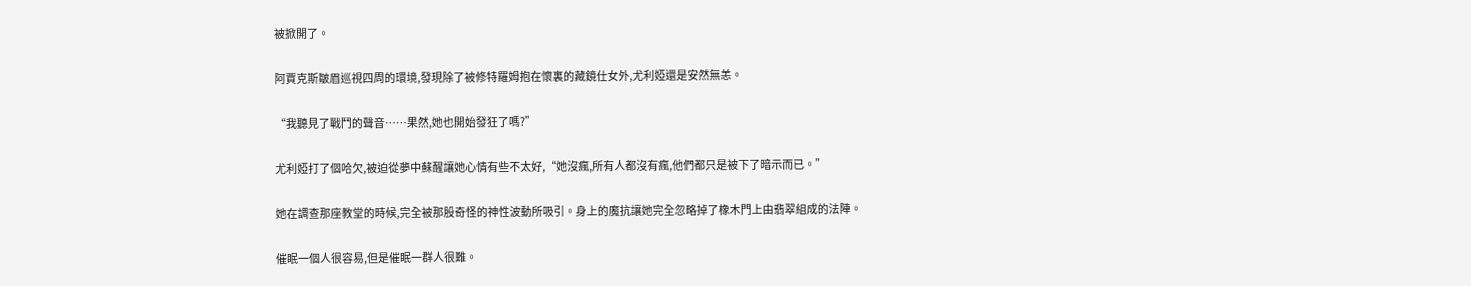被掀開了。

阿賈克斯皺眉巡視四周的環境,發現除了被修特羅姆抱在懷裏的藏鏡仕女外,尤利婭還是安然無恙。

“我聽見了戰鬥的聲音……果然,她也開始發狂了嗎?”

尤利婭打了個哈欠,被迫從夢中蘇醒讓她心情有些不太好,“她沒瘋,所有人都沒有瘋,他們都只是被下了暗示而已。”

她在調查那座教堂的時候,完全被那股奇怪的神性波動所吸引。身上的魔抗讓她完全忽略掉了橡木門上由翡翠組成的法陣。

催眠一個人很容易,但是催眠一群人很難。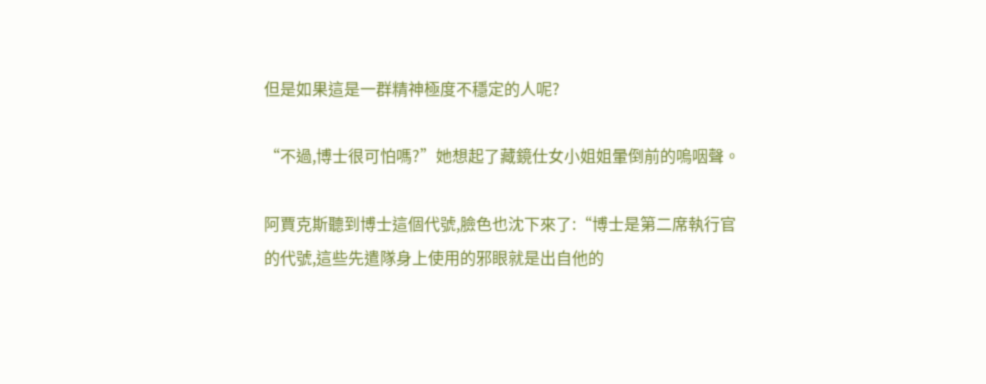但是如果這是一群精神極度不穩定的人呢?

“不過,博士很可怕嗎?”她想起了藏鏡仕女小姐姐暈倒前的嗚咽聲。

阿賈克斯聽到博士這個代號,臉色也沈下來了:“博士是第二席執行官的代號,這些先遣隊身上使用的邪眼就是出自他的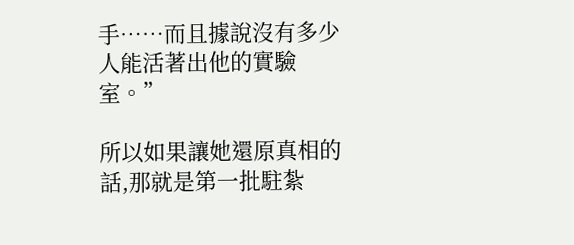手……而且據說沒有多少人能活著出他的實驗室。”

所以如果讓她還原真相的話,那就是第一批駐紮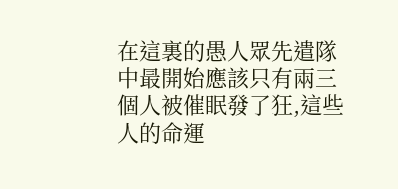在這裏的愚人眾先遣隊中最開始應該只有兩三個人被催眠發了狂,這些人的命運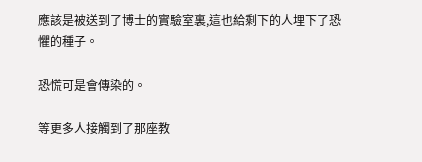應該是被送到了博士的實驗室裏,這也給剩下的人埋下了恐懼的種子。

恐慌可是會傳染的。

等更多人接觸到了那座教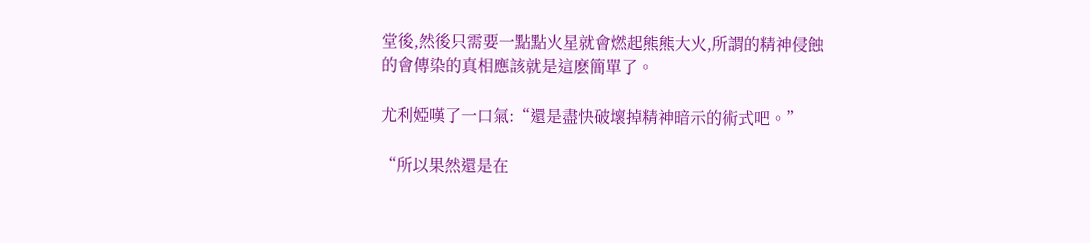堂後,然後只需要一點點火星就會燃起熊熊大火,所謂的精神侵蝕的會傳染的真相應該就是這麽簡單了。

尤利婭嘆了一口氣:“還是盡快破壞掉精神暗示的術式吧。”

“所以果然還是在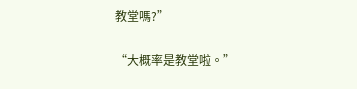教堂嗎?”

“大概率是教堂啦。”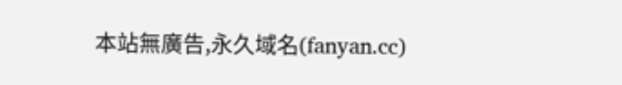本站無廣告,永久域名(fanyan.cc)